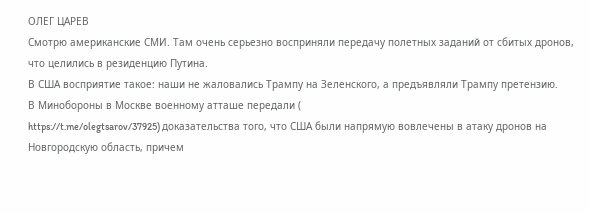ОЛЕГ ЦАРЕВ
Смотрю американские СМИ. Там очень серьезно восприняли передачу полетных заданий от сбитых дронов, что целились в резиденцию Путина.
В США восприятие такое: наши не жаловались Трампу на Зеленского, а предъявляли Трампу претензию.
В Минобороны в Москве военному атташе передали (
https://t.me/olegtsarov/37925) доказательства того, что США были напрямую вовлечены в атаку дронов на Новгородскую область, причем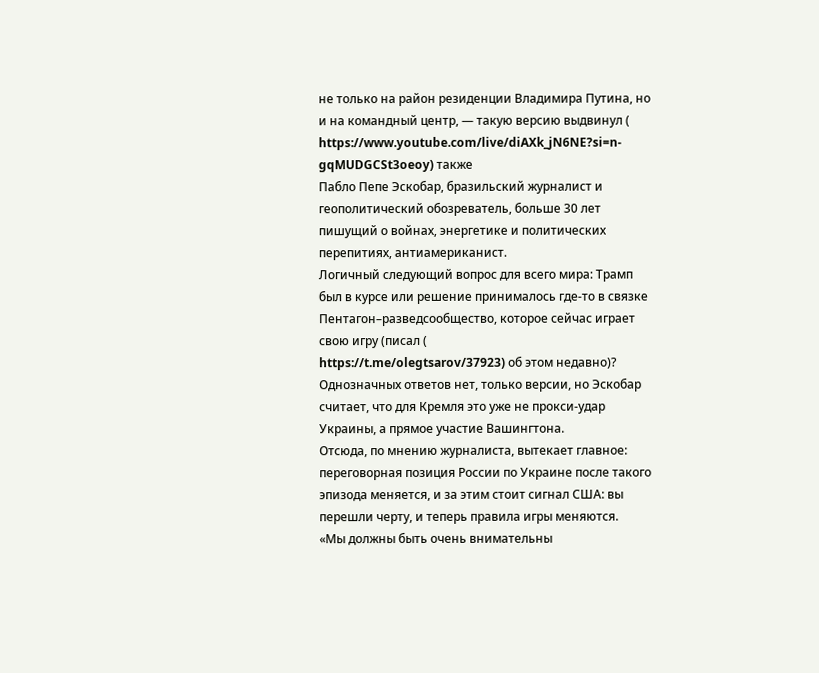не только на район резиденции Владимира Путина, но и на командный центр, — такую версию выдвинул (
https://www.youtube.com/live/diAXk_jN6NE?si=n-gqMUDGCSt3oeoy) также
Пабло Пепе Эскобар, бразильский журналист и геополитический обозреватель, больше 30 лет пишущий о войнах, энергетике и политических перепитиях, антиамериканист.
Логичный следующий вопрос для всего мира: Трамп был в курсе или решение принималось где‑то в связке Пентагон–разведсообщество, которое сейчас играет свою игру (писал (
https://t.me/olegtsarov/37923) об этом недавно)? Однозначных ответов нет, только версии, но Эскобар считает, что для Кремля это уже не прокси‑удар Украины, а прямое участие Вашингтона.
Отсюда, по мнению журналиста, вытекает главное: переговорная позиция России по Украине после такого эпизода меняется, и за этим стоит сигнал США: вы перешли черту, и теперь правила игры меняются.
«Мы должны быть очень внимательны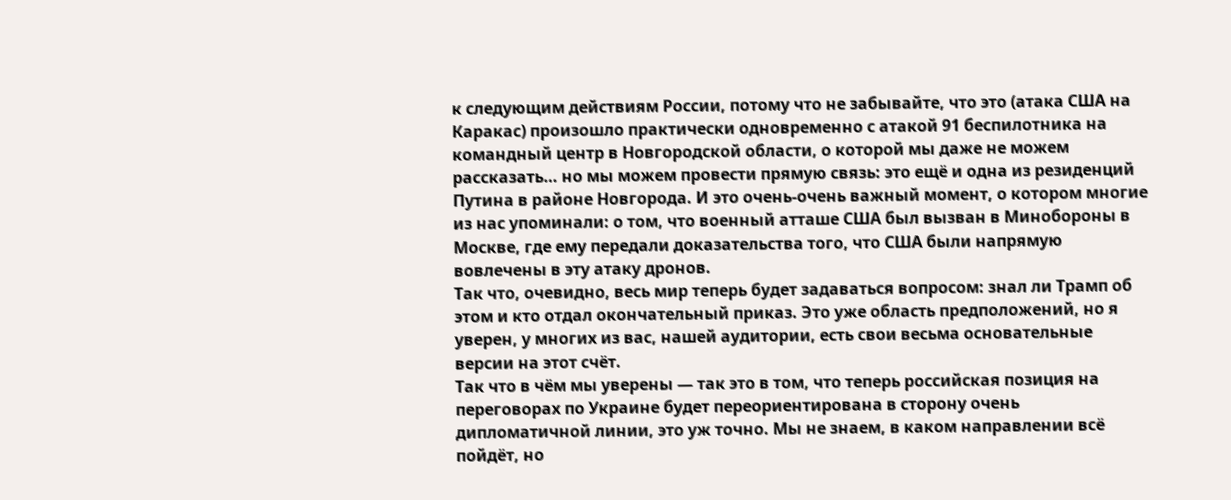к следующим действиям России, потому что не забывайте, что это (атака США на Каракас) произошло практически одновременно с атакой 91 беспилотника на командный центр в Новгородской области, о которой мы даже не можем рассказать… но мы можем провести прямую связь: это ещё и одна из резиденций Путина в районе Новгорода. И это очень‑очень важный момент, о котором многие из нас упоминали: о том, что военный атташе США был вызван в Минобороны в Москве, где ему передали доказательства того, что США были напрямую вовлечены в эту атаку дронов.
Так что, очевидно, весь мир теперь будет задаваться вопросом: знал ли Трамп об этом и кто отдал окончательный приказ. Это уже область предположений, но я уверен, у многих из вас, нашей аудитории, есть свои весьма основательные версии на этот счёт.
Так что в чём мы уверены — так это в том, что теперь российская позиция на переговорах по Украине будет переориентирована в сторону очень дипломатичной линии, это уж точно. Мы не знаем, в каком направлении всё пойдёт, но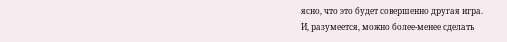ясно, что это будет совершенно другая игра.
И, разумеется, можно более‑менее сделать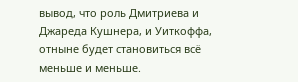вывод, что роль Дмитриева и Джареда Кушнера, и Уиткоффа, отныне будет становиться всё меньше и меньше.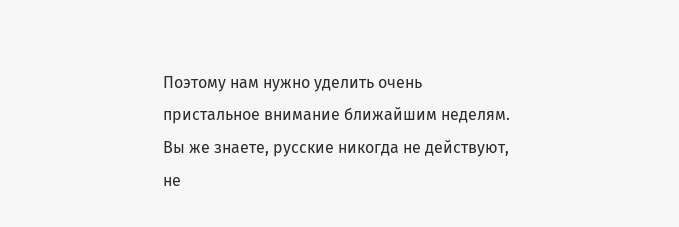Поэтому нам нужно уделить очень пристальное внимание ближайшим неделям. Вы же знаете, русские никогда не действуют, не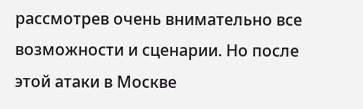рассмотрев очень внимательно все возможности и сценарии. Но после этой атаки в Москве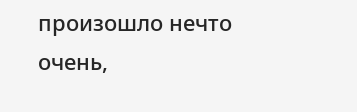произошло нечто очень,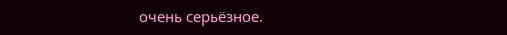очень серьёзное.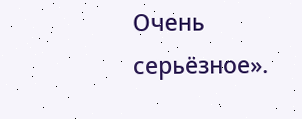Очень серьёзное».